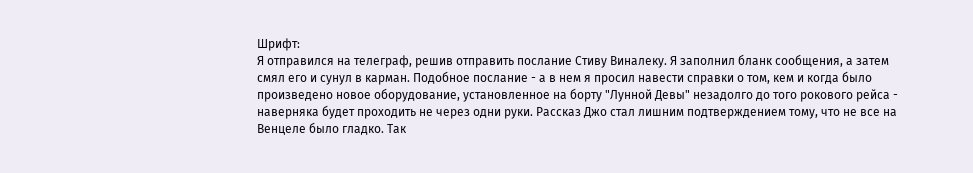Шрифт:
Я отправился на телеграф, решив отправить послание Стиву Виналеку. Я заполнил бланк сообщения, а затем смял его и сунул в карман. Подобное послание - а в нем я просил навести справки о том, кем и когда было произведено новое оборудование, установленное на борту "Лунной Девы" незадолго до того рокового рейса - наверняка будет проходить не через одни руки. Рассказ Джо стал лишним подтверждением тому, что не все на Венцеле было гладко. Так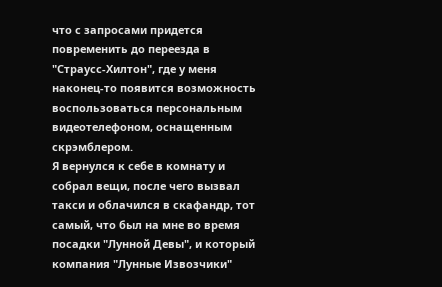что с запросами придется повременить до переезда в "Страусс-Хилтон", где у меня наконец-то появится возможность воспользоваться персональным видеотелефоном, оснащенным скрэмблером.
Я вернулся к себе в комнату и собрал вещи, после чего вызвал такси и облачился в скафандр, тот самый, что был на мне во время посадки "Лунной Девы", и который компания "Лунные Извозчики"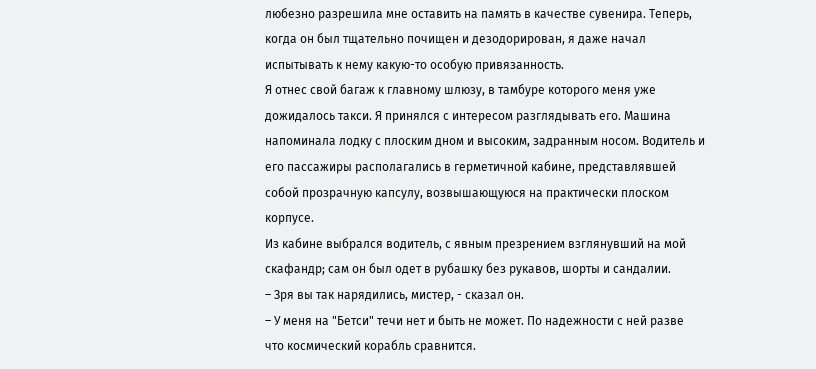любезно разрешила мне оставить на память в качестве сувенира. Теперь, когда он был тщательно почищен и дезодорирован, я даже начал испытывать к нему какую-то особую привязанность.
Я отнес свой багаж к главному шлюзу, в тамбуре которого меня уже дожидалось такси. Я принялся с интересом разглядывать его. Машина напоминала лодку с плоским дном и высоким, задранным носом. Водитель и его пассажиры располагались в герметичной кабине, представлявшей собой прозрачную капсулу, возвышающуюся на практически плоском корпусе.
Из кабине выбрался водитель, с явным презрением взглянувший на мой скафандр; сам он был одет в рубашку без рукавов, шорты и сандалии.
– Зря вы так нарядились, мистер, - сказал он.
– У меня на "Бетси" течи нет и быть не может. По надежности с ней разве что космический корабль сравнится.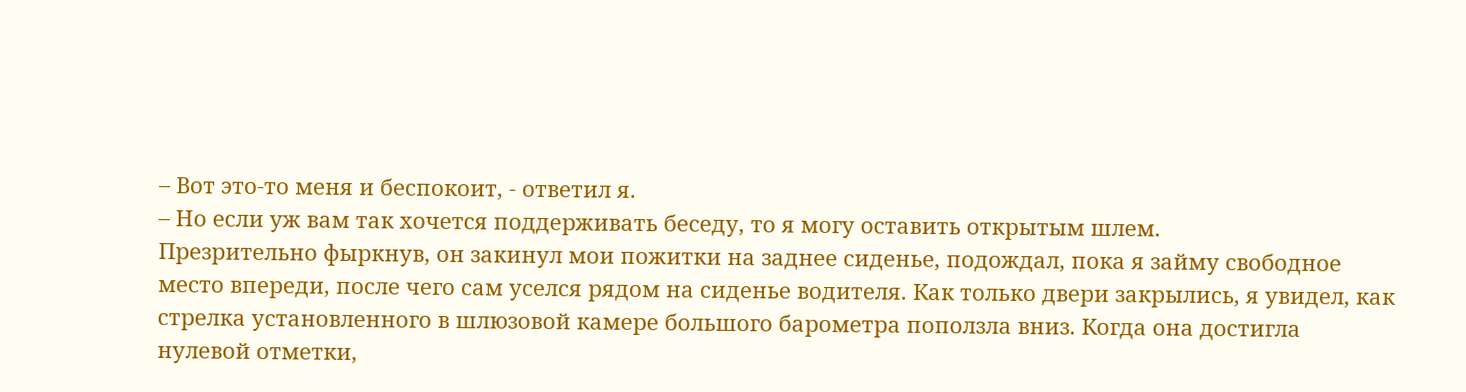– Вот это-то меня и беспокоит, - ответил я.
– Но если уж вам так хочется поддерживать беседу, то я могу оставить открытым шлем.
Презрительно фыркнув, он закинул мои пожитки на заднее сиденье, подождал, пока я займу свободное место впереди, после чего сам уселся рядом на сиденье водителя. Как только двери закрылись, я увидел, как стрелка установленного в шлюзовой камере большого барометра поползла вниз. Когда она достигла нулевой отметки,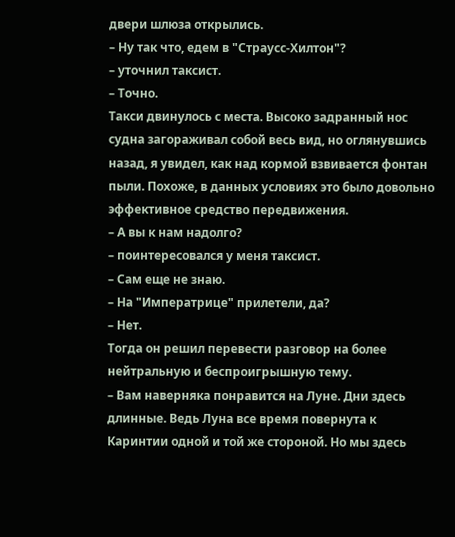двери шлюза открылись.
– Ну так что, едем в "Страусс-Хилтон"?
– уточнил таксист.
– Точно.
Такси двинулось с места. Высоко задранный нос судна загораживал собой весь вид, но оглянувшись назад, я увидел, как над кормой взвивается фонтан пыли. Похоже, в данных условиях это было довольно эффективное средство передвижения.
– А вы к нам надолго?
– поинтересовался у меня таксист.
– Сам еще не знаю.
– На "Императрице" прилетели, да?
– Нет.
Тогда он решил перевести разговор на более нейтральную и беспроигрышную тему.
– Вам наверняка понравится на Луне. Дни здесь длинные. Ведь Луна все время повернута к Каринтии одной и той же стороной. Но мы здесь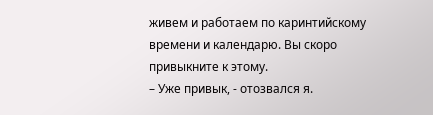живем и работаем по каринтийскому времени и календарю. Вы скоро привыкните к этому.
– Уже привык, - отозвался я.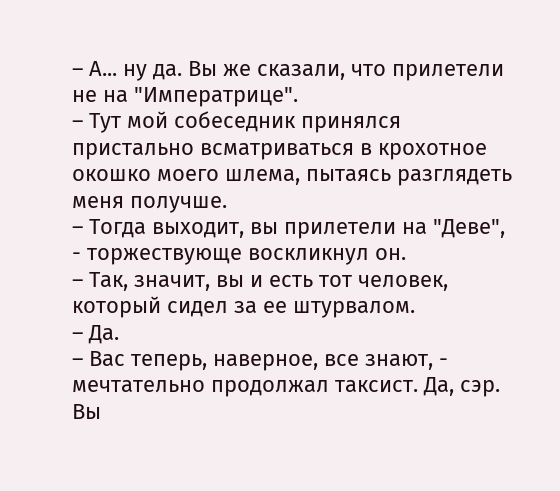– А... ну да. Вы же сказали, что прилетели не на "Императрице".
– Тут мой собеседник принялся пристально всматриваться в крохотное окошко моего шлема, пытаясь разглядеть меня получше.
– Тогда выходит, вы прилетели на "Деве", - торжествующе воскликнул он.
– Так, значит, вы и есть тот человек, который сидел за ее штурвалом.
– Да.
– Вас теперь, наверное, все знают, - мечтательно продолжал таксист. Да, сэр. Вы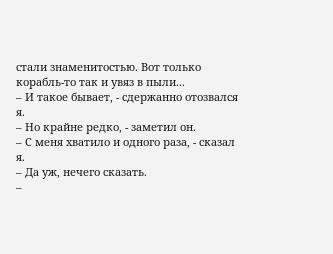стали знаменитостью. Вот только корабль-то так и увяз в пыли...
– И такое бывает, - сдержанно отозвался я.
– Но крайне редко, - заметил он.
– С меня хватило и одного раза, - сказал я.
– Да уж, нечего сказать.
–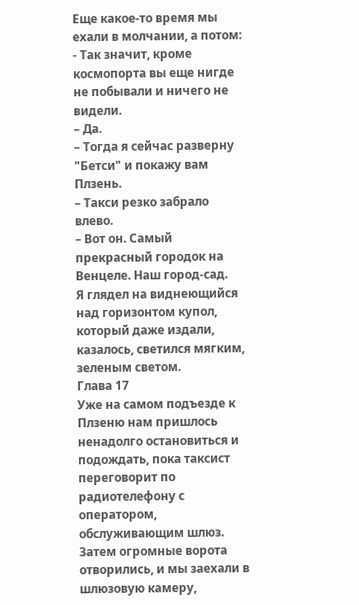Еще какое-то время мы ехали в молчании, а потом: - Так значит, кроме космопорта вы еще нигде не побывали и ничего не видели.
– Да.
– Тогда я сейчас разверну "Бетси" и покажу вам Плзень.
– Такси резко забрало влево.
– Вот он. Самый прекрасный городок на Венцеле. Наш город-сад.
Я глядел на виднеющийся над горизонтом купол, который даже издали, казалось, светился мягким, зеленым светом.
Глава 17
Уже на самом подъезде к Плзеню нам пришлось ненадолго остановиться и подождать, пока таксист переговорит по радиотелефону с оператором, обслуживающим шлюз. Затем огромные ворота отворились, и мы заехали в шлюзовую камеру,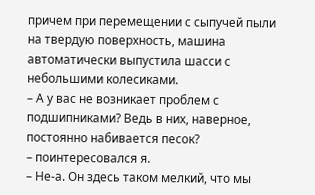причем при перемещении с сыпучей пыли на твердую поверхность, машина автоматически выпустила шасси с небольшими колесиками.
– А у вас не возникает проблем с подшипниками? Ведь в них, наверное, постоянно набивается песок?
– поинтересовался я.
– Не-а. Он здесь таком мелкий, что мы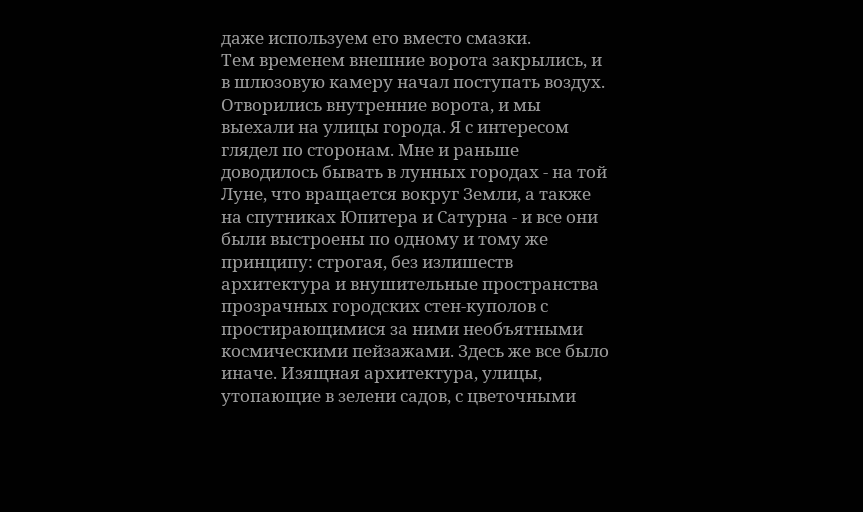даже используем его вместо смазки.
Тем временем внешние ворота закрылись, и в шлюзовую камеру начал поступать воздух. Отворились внутренние ворота, и мы выехали на улицы города. Я с интересом глядел по сторонам. Мне и раньше доводилось бывать в лунных городах - на той Луне, что вращается вокруг Земли, а также на спутниках Юпитера и Сатурна - и все они были выстроены по одному и тому же принципу: строгая, без излишеств архитектура и внушительные пространства прозрачных городских стен-куполов с простирающимися за ними необъятными космическими пейзажами. Здесь же все было иначе. Изящная архитектура, улицы, утопающие в зелени садов, с цветочными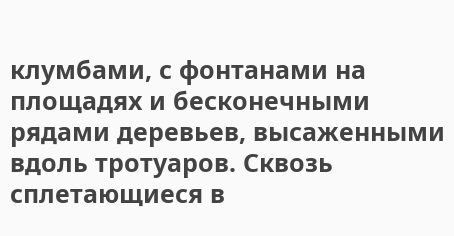клумбами, с фонтанами на площадях и бесконечными рядами деревьев, высаженными вдоль тротуаров. Сквозь сплетающиеся в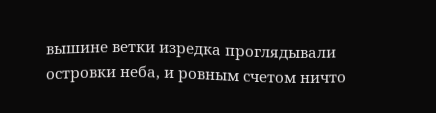вышине ветки изредка проглядывали островки неба, и ровным счетом ничто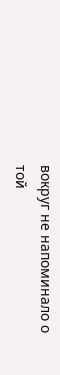вокруг не напоминало о той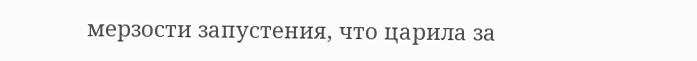мерзости запустения, что царила за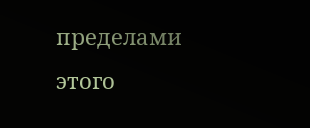пределами этого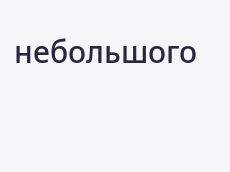небольшого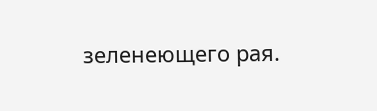зеленеющего рая.